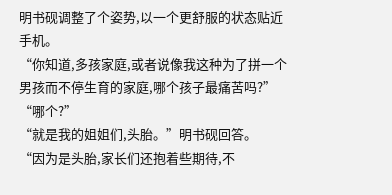明书砚调整了个姿势,以一个更舒服的状态贴近手机。
“你知道,多孩家庭,或者说像我这种为了拼一个男孩而不停生育的家庭,哪个孩子最痛苦吗?”
“哪个?”
“就是我的姐姐们,头胎。”明书砚回答。
“因为是头胎,家长们还抱着些期待,不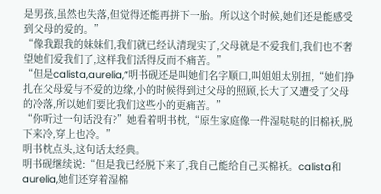是男孩,虽然也失落,但觉得还能再拼下一胎。所以这个时候,她们还是能感受到父母的爱的。”
“像我跟我的妹妹们,我们就已经认清现实了,父母就是不爱我们,我们也不奢望她们爱我们了,这样我们活得反而不痛苦。”
“但是calista,aurelia,”明书砚还是叫她们名字顺口,叫姐姐太别扭,“她们挣扎在父母爱与不爱的边缘,小的时候得到过父母的照顾,长大了又遭受了父母的冷落,所以她们要比我们这些小的更痛苦。”
“你听过一句话没有?”她看着明书枕,“原生家庭像一件湿哒哒的旧棉袄,脱下来冷,穿上也冷。”
明书枕点头,这句话太经典。
明书砚继续说:“但是我已经脱下来了,我自己能给自己买棉袄。calista和aurelia,她们还穿着湿棉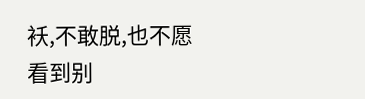袄,不敢脱,也不愿看到别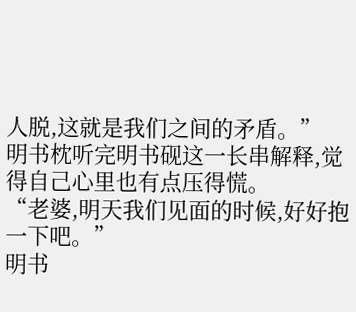人脱,这就是我们之间的矛盾。”
明书枕听完明书砚这一长串解释,觉得自己心里也有点压得慌。
“老婆,明天我们见面的时候,好好抱一下吧。”
明书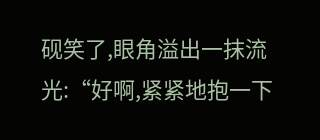砚笑了,眼角溢出一抹流光:“好啊,紧紧地抱一下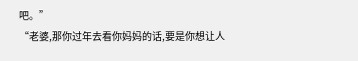吧。”
“老婆,那你过年去看你妈妈的话,要是你想让人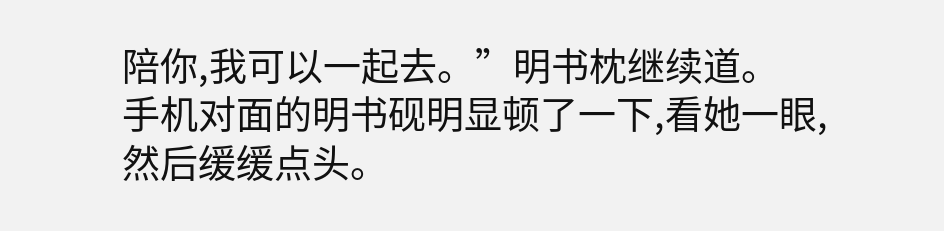陪你,我可以一起去。”明书枕继续道。
手机对面的明书砚明显顿了一下,看她一眼,然后缓缓点头。